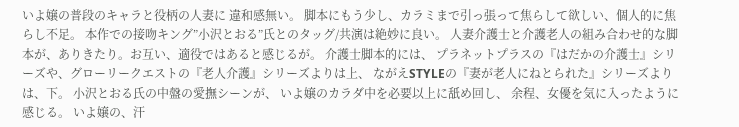いよ嬢の普段のキャラと役柄の人妻に 違和感無い。 脚本にもう少し、カラミまで引っ張って焦らして欲しい、個人的に焦らし不足。 本作での接吻キング”小沢とおる”氏とのタッグ/共演は絶妙に良い。 人妻介護士と介護老人の組み合わせ的な脚本が、ありきたり。お互い、適役ではあると感じるが。 介護士脚本的には、 プラネットプラスの『はだかの介護士』シリーズや、グローリークエストの『老人介護』シリーズよりは上、 ながえSTYLEの『妻が老人にねとられた』シリーズよりは、下。 小沢とおる氏の中盤の愛撫シーンが、 いよ嬢のカラダ中を必要以上に舐め回し、 余程、女優を気に入ったように感じる。 いよ嬢の、汗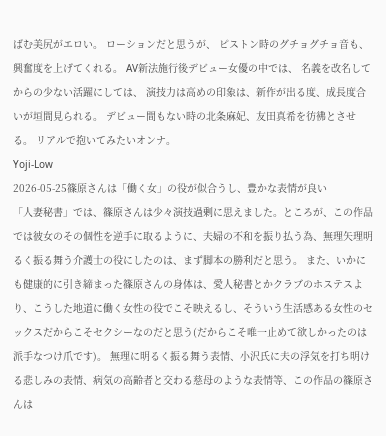ばむ美尻がエロい。 ローションだと思うが、 ピストン時のグチョグチョ音も、興奮度を上げてくれる。 AV新法施行後デビュー女優の中では、 名義を改名してからの少ない活躍にしては、 演技力は高めの印象は、新作が出る度、成長度合いが垣間見られる。 デビュー間もない時の北条麻妃、友田真希を彷彿とさせる。 リアルで抱いてみたいオンナ。
Yoji-Low
2026-05-25篠原さんは「働く女」の役が似合うし、豊かな表情が良い
「人妻秘書」では、篠原さんは少々演技過剰に思えました。ところが、この作品では彼女のその個性を逆手に取るように、夫婦の不和を振り払う為、無理矢理明るく振る舞う介護士の役にしたのは、まず脚本の勝利だと思う。 また、いかにも健康的に引き締まった篠原さんの身体は、愛人秘書とかクラブのホステスより、こうした地道に働く女性の役でこそ映えるし、そういう生活感ある女性のセックスだからこそセクシーなのだと思う(だからこそ唯一止めて欲しかったのは派手なつけ爪です)。 無理に明るく振る舞う表情、小沢氏に夫の浮気を打ち明ける悲しみの表情、病気の高齢者と交わる慈母のような表情等、この作品の篠原さんは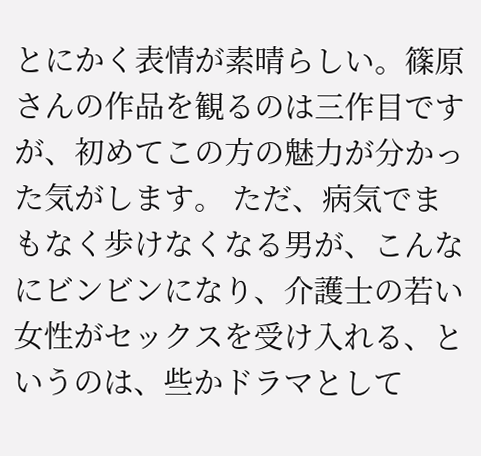とにかく表情が素晴らしい。篠原さんの作品を観るのは三作目ですが、初めてこの方の魅力が分かった気がします。 ただ、病気でまもなく歩けなくなる男が、こんなにビンビンになり、介護士の若い女性がセックスを受け入れる、というのは、些かドラマとして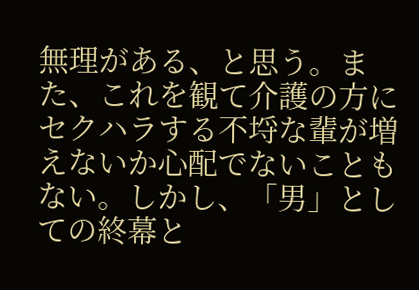無理がある、と思う。また、これを観て介護の方にセクハラする不埒な輩が増えないか心配でないこともない。しかし、「男」としての終幕と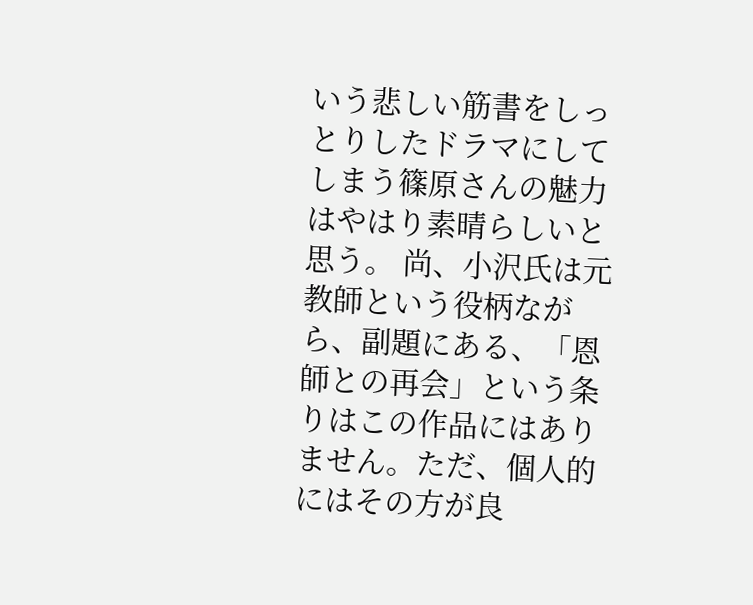いう悲しい筋書をしっとりしたドラマにしてしまう篠原さんの魅力はやはり素晴らしいと思う。 尚、小沢氏は元教師という役柄ながら、副題にある、「恩師との再会」という条りはこの作品にはありません。ただ、個人的にはその方が良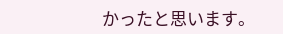かったと思います。